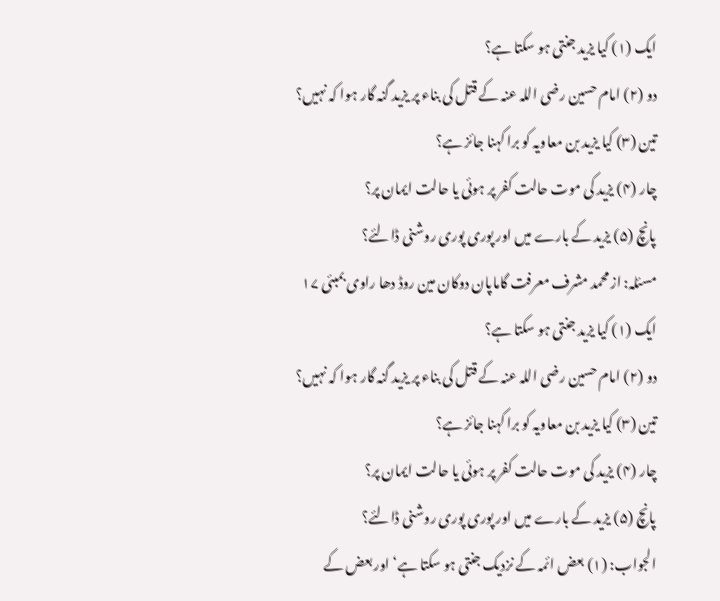ایک (۱) کیا یزید جنتی ہو سکتا ہے؟
دو (۲) امام حسین رضی اللہ عنہ کے قتل کی بناء پر یزید گنہ گار ہوا کہ نہیں؟
تین (۳) کیا یزید بن معاویہ کو برا کہنا جائز ہے؟
چار (۴) یزید کی موت حالت کفر پر ہوئی یا حالت ایمان پر؟
پانچ (۵) یزید کے بارے میں اور پوری پوری روشنی ڈالئے؟
مسئلہ: از محمد مشرف معرفت گاماپان دوکان مین روڈ دھا راوی بمبئی ۱۷
ایک (۱) کیا یزید جنتی ہو سکتا ہے؟
دو (۲) امام حسین رضی اللہ عنہ کے قتل کی بناء پر یزید گنہ گار ہوا کہ نہیں؟
تین (۳) کیا یزید بن معاویہ کو برا کہنا جائز ہے؟
چار (۴) یزید کی موت حالت کفر پر ہوئی یا حالت ایمان پر؟
پانچ (۵) یزید کے بارے میں اور پوری پوری روشنی ڈالئے؟
الجواب: (۱) بعض ائمہ کے نزدیک جنتی ہو سکتا ہے‘ اور بعض کے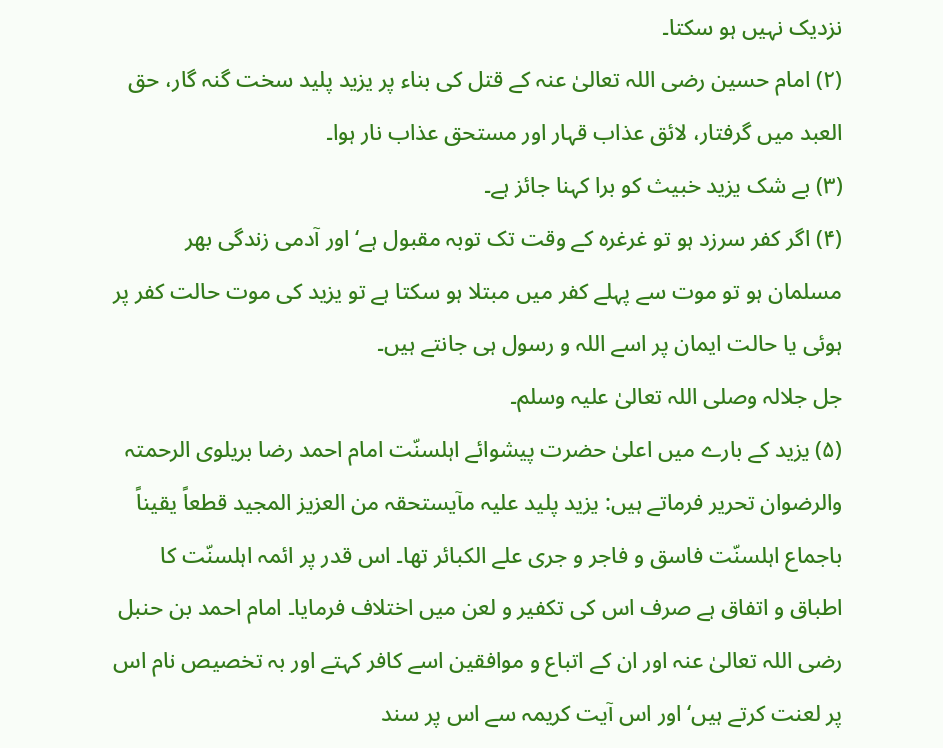نزدیک نہیں ہو سکتا۔
(۲) امام حسین رضی اللہ تعالیٰ عنہ کے قتل کی بناء پر یزید پلید سخت گنہ گار، حق العبد میں گرفتار، لائق عذاب قہار اور مستحق عذاب نار ہوا۔
(۳) بے شک یزید خبیث کو برا کہنا جائز ہے۔
(۴) اگر کفر سرزد ہو تو غرغرہ کے وقت تک توبہ مقبول ہے‘ اور آدمی زندگی بھر مسلمان ہو تو موت سے پہلے کفر میں مبتلا ہو سکتا ہے تو یزید کی موت حالت کفر پر ہوئی یا حالت ایمان پر اسے اللہ و رسول ہی جانتے ہیں۔
جل جلالہ وصلی اللہ تعالیٰ علیہ وسلم۔
(۵) یزید کے بارے میں اعلیٰ حضرت پیشوائے اہلسنّت امام احمد رضا بریلوی الرحمتہ والرضوان تحریر فرماتے ہیں: یزید پلید علیہ مآیستحقہ من العزیز المجید قطعاً یقیناً باجماع اہلسنّت فاسق و فاجر و جری علے الکبائر تھا۔ اس قدر پر ائمہ اہلسنّت کا اطباق و اتفاق ہے صرف اس کی تکفیر و لعن میں اختلاف فرمایا۔ امام احمد بن حنبل رضی اللہ تعالیٰ عنہ اور ان کے اتباع و موافقین اسے کافر کہتے اور بہ تخصیص نام اس پر لعنت کرتے ہیں‘ اور اس آیت کریمہ سے اس پر سند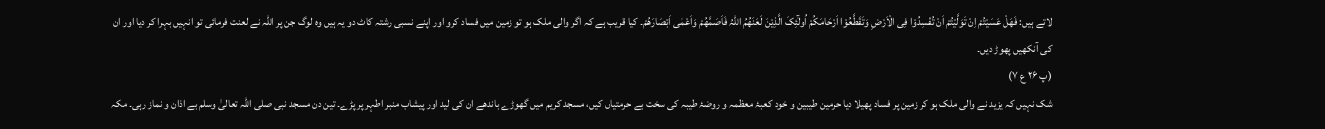لاتے ہیں: فَھَلْ عَسَیْتُمْ اِنْ تَوَلَّیْتُمْ اَنْ تُفْسِدُوْا فِی الْاَرْضِ وَتَقَطَّعُوْا اَرْحَامَکُمْ اُولٰٓئِکَ الَّذِیْنَ لَعَنَھُمُ اللّٰہُ فَاَصَمَّھُمْ وَاَعْمٰی اَبْصَارَھُمْ۔ کیا قریب ہے کہ اگر والی ملک ہو تو زمین میں فساد کرو اور اپنے نسبی رشتہ کاٹ دو یہ ہیں وہ لوگ جن پر اللہ نے لعنت فرمائی تو انہیں بہرا کر دیا اور ان کی آنکھیں پھوڑ دیں۔
(پ ۲۶ ع ۷)
شک نہیں کہ یزید نے والی ملک ہو کر زمین پر فساد پھیلا دیا حرمین طیبین و خود کعبۂ معظمہ و روضۂ طیبہ کی سخت بے حرمتیاں کیں، مسجد کریم میں گھوڑے باندھے ان کی لید اور پیشاب منبر اطہر پر پڑے۔ تین دن مسجد نبی صلی اللہ تعالیٰ وسلم بے اذان و نماز رہی۔ مکہ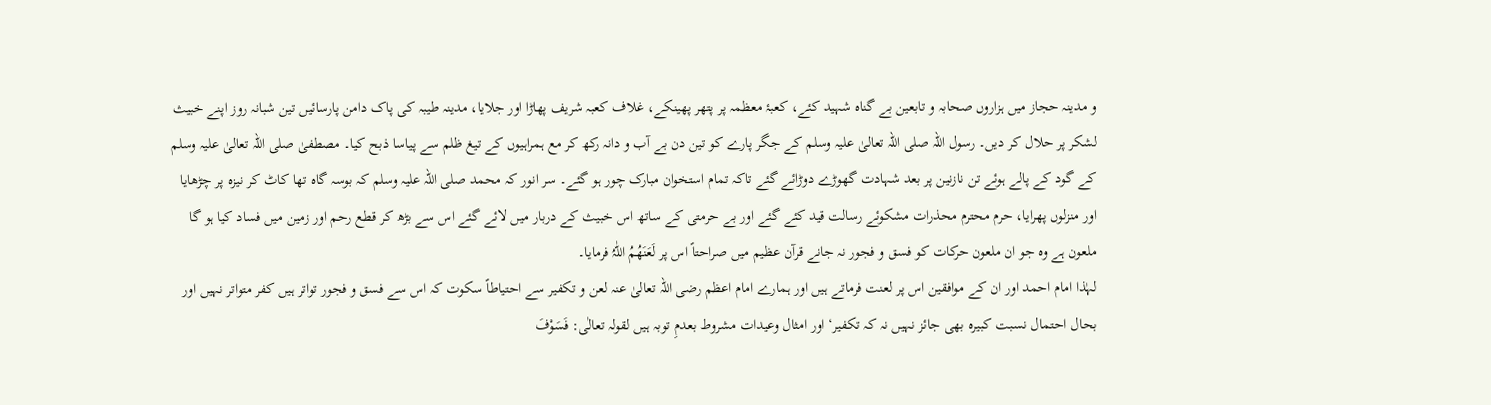و مدینہ حجاز میں ہزاروں صحابہ و تابعین بے گناہ شہید کئے، کعبۂ معظمہ پر پتھر پھینکے، غلاف کعبہ شریف پھاڑا اور جلایا، مدینہ طیبہ کی پاک دامن پارسائیں تین شبانہ روز اپنے خبیث لشکر پر حلال کر دیں۔ رسول اللہ صلی اللہ تعالیٰ علیہ وسلم کے جگر پارے کو تین دن بے آب و دانہ رکھ کر مع ہمراہیوں کے تیغ ظلم سے پیاسا ذبح کیا۔ مصطفیٰ صلی اللہ تعالیٰ علیہ وسلم کے گود کے پالے ہوئے تن نازنین پر بعد شہادت گھوڑے دوڑائے گئے تاکہ تمام استخوان مبارک چور ہو گئے۔ سر انور کہ محمد صلی اللہ علیہ وسلم کہ بوسہ گاہ تھا کاٹ کر نیزہ پر چڑھایا اور منزلوں پھرایا، حرم محترم محذرات مشکوئے رسالت قید کئے گئے اور بے حرمتی کے ساتھ اس خبیث کے دربار میں لائے گئے اس سے بڑھ کر قطع رحم اور زمین میں فساد کیا ہو گا ملعون ہے وہ جو ان ملعون حرکات کو فسق و فجور نہ جانے قرآن عظیم میں صراحتاً اس پر لَعَنَھُمُ اللّٰہُ فرمایا۔
لہٰذا امام احمد اور ان کے موافقین اس پر لعنت فرماتے ہیں اور ہمارے امام اعظم رضی اللہ تعالیٰ عنہ لعن و تکفیر سے احتیاطاً سکوت کہ اس سے فسق و فجور تواتر ہیں کفر متواتر نہیں اور بحال احتمال نسبت کبیرہ بھی جائز نہیں نہ کہ تکفیر‘ اور امثال وعیدات مشروط بعدمِ توبہ ہیں لقولہ تعالٰی: فَسَوْفَ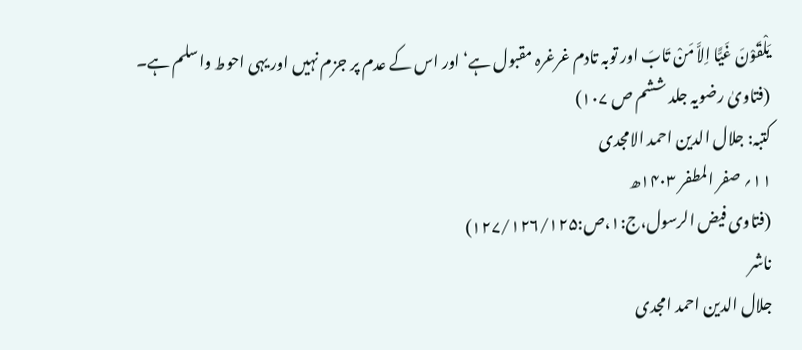یَلْقَوْنَ غَیًّا اِلاَّ مَنْ تَابَ اور توبہ تادم غرغرہ مقبول ہے‘ اور اس کے عدم پر جزم نہیں اور یہی احوط واسلم ہے۔
(فتاویٰ رضویہ جلد ششم ص ۱۰۷)
کتبہ: جلال الدین احمد الامجدی
۱۱؍ صفر المطفر ۱۴۰۳ھ
(فتاوی فیض الرسول،ج:۱،ص:۱۲۷/۱۲۶/۱۲۵)
ناشر
جلال الدین احمد امجدی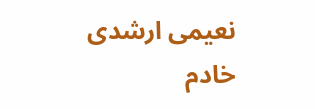نعیمی ارشدی خادم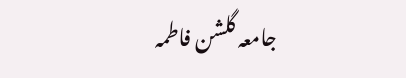جامعہ گلشن فاطمہ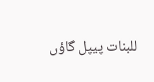للبنات پیپل گاؤں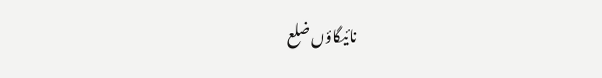نائیگاؤں ضلع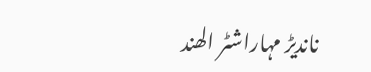ناندیڑ مہاراشٹر الھند